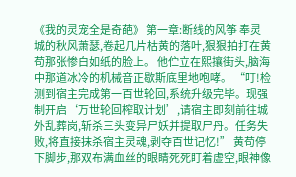《我的灵宠全是奇葩》 第一章:断线的风筝 奉灵城的秋风萧瑟,卷起几片枯黄的落叶,狠狠拍打在黄苟那张惨白如纸的脸上。 他伫立在熙攘街头,脑海中那道冰冷的机械音正歇斯底里地咆哮。 “叮!检测到宿主完成第一百世轮回,系统升级完毕。现强制开启‘万世轮回榨取计划’,请宿主即刻前往城外乱葬岗,斩杀三头变异尸妖并提取尸丹。任务失败,将直接抹杀宿主灵魂,剥夺百世记忆!” 黄苟停下脚步,那双布满血丝的眼睛死死盯着虚空,眼神像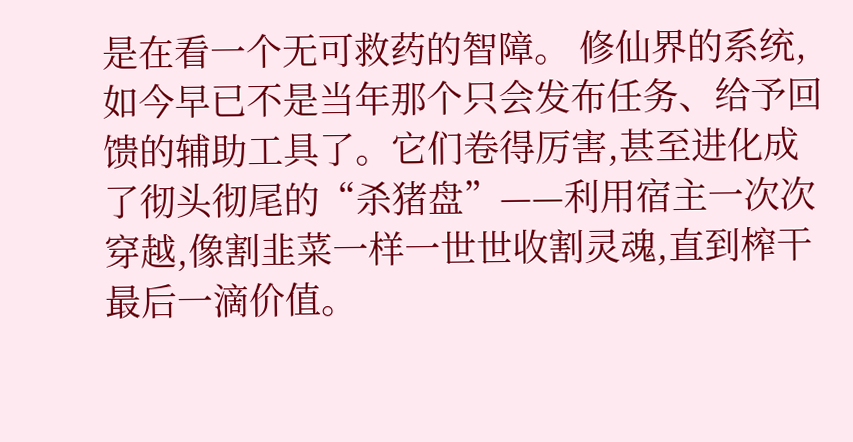是在看一个无可救药的智障。 修仙界的系统,如今早已不是当年那个只会发布任务、给予回馈的辅助工具了。它们卷得厉害,甚至进化成了彻头彻尾的“杀猪盘”——利用宿主一次次穿越,像割韭菜一样一世世收割灵魂,直到榨干最后一滴价值。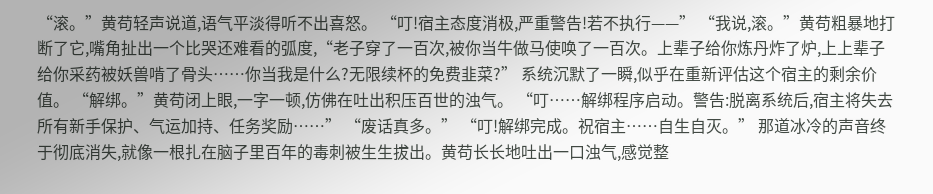“滚。”黄苟轻声说道,语气平淡得听不出喜怒。 “叮!宿主态度消极,严重警告!若不执行——” “我说,滚。”黄苟粗暴地打断了它,嘴角扯出一个比哭还难看的弧度,“老子穿了一百次,被你当牛做马使唤了一百次。上辈子给你炼丹炸了炉,上上辈子给你采药被妖兽啃了骨头……你当我是什么?无限续杯的免费韭菜?” 系统沉默了一瞬,似乎在重新评估这个宿主的剩余价值。 “解绑。”黄苟闭上眼,一字一顿,仿佛在吐出积压百世的浊气。 “叮……解绑程序启动。警告:脱离系统后,宿主将失去所有新手保护、气运加持、任务奖励……” “废话真多。” “叮!解绑完成。祝宿主……自生自灭。” 那道冰冷的声音终于彻底消失,就像一根扎在脑子里百年的毒刺被生生拔出。黄苟长长地吐出一口浊气,感觉整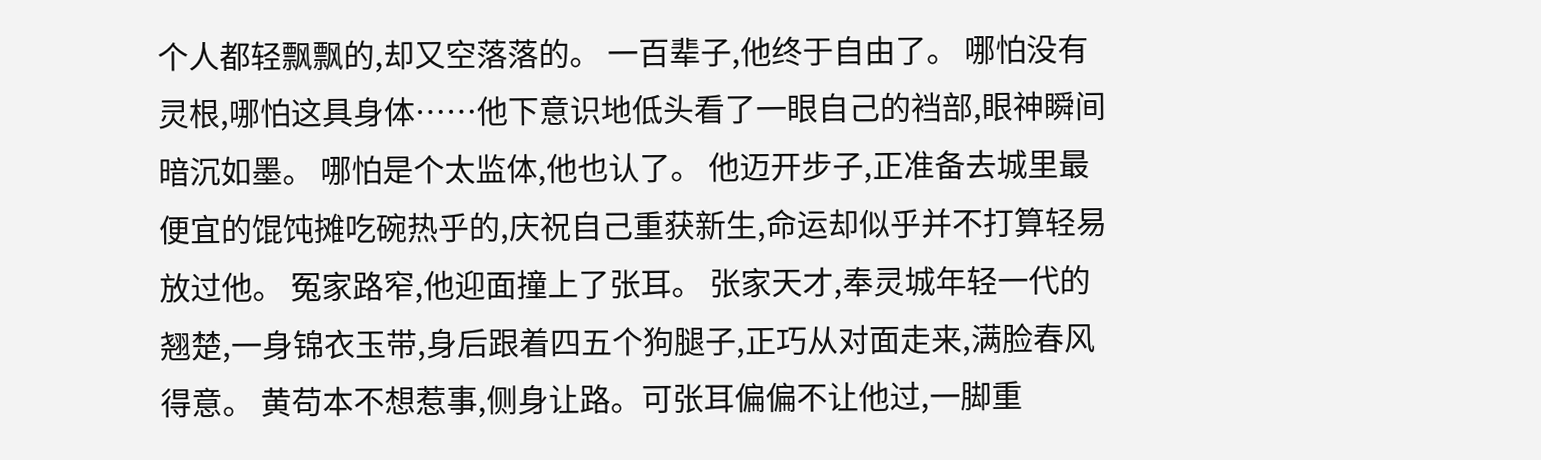个人都轻飘飘的,却又空落落的。 一百辈子,他终于自由了。 哪怕没有灵根,哪怕这具身体……他下意识地低头看了一眼自己的裆部,眼神瞬间暗沉如墨。 哪怕是个太监体,他也认了。 他迈开步子,正准备去城里最便宜的馄饨摊吃碗热乎的,庆祝自己重获新生,命运却似乎并不打算轻易放过他。 冤家路窄,他迎面撞上了张耳。 张家天才,奉灵城年轻一代的翘楚,一身锦衣玉带,身后跟着四五个狗腿子,正巧从对面走来,满脸春风得意。 黄苟本不想惹事,侧身让路。可张耳偏偏不让他过,一脚重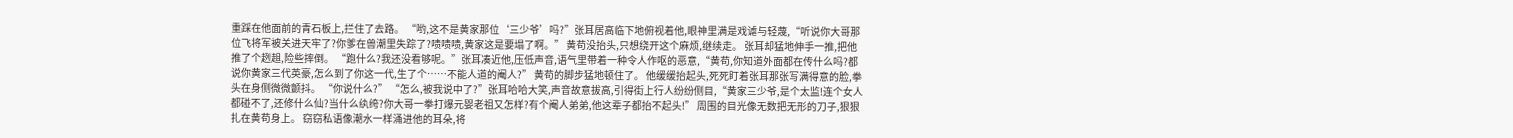重踩在他面前的青石板上,拦住了去路。 “哟,这不是黄家那位‘三少爷’吗?”张耳居高临下地俯视着他,眼神里满是戏谑与轻蔑,“听说你大哥那位飞将军被关进天牢了?你爹在兽潮里失踪了?啧啧啧,黄家这是要塌了啊。” 黄苟没抬头,只想绕开这个麻烦,继续走。 张耳却猛地伸手一推,把他推了个趔趄,险些摔倒。 “跑什么?我还没看够呢。”张耳凑近他,压低声音,语气里带着一种令人作呕的恶意,“黄苟,你知道外面都在传什么吗?都说你黄家三代英豪,怎么到了你这一代,生了个……不能人道的阉人?” 黄苟的脚步猛地顿住了。 他缓缓抬起头,死死盯着张耳那张写满得意的脸,拳头在身侧微微颤抖。 “你说什么?” “怎么,被我说中了?”张耳哈哈大笑,声音故意拔高,引得街上行人纷纷侧目,“黄家三少爷,是个太监!连个女人都碰不了,还修什么仙?当什么纨绔?你大哥一拳打爆元婴老祖又怎样?有个阉人弟弟,他这辈子都抬不起头!” 周围的目光像无数把无形的刀子,狠狠扎在黄苟身上。 窃窃私语像潮水一样涌进他的耳朵,将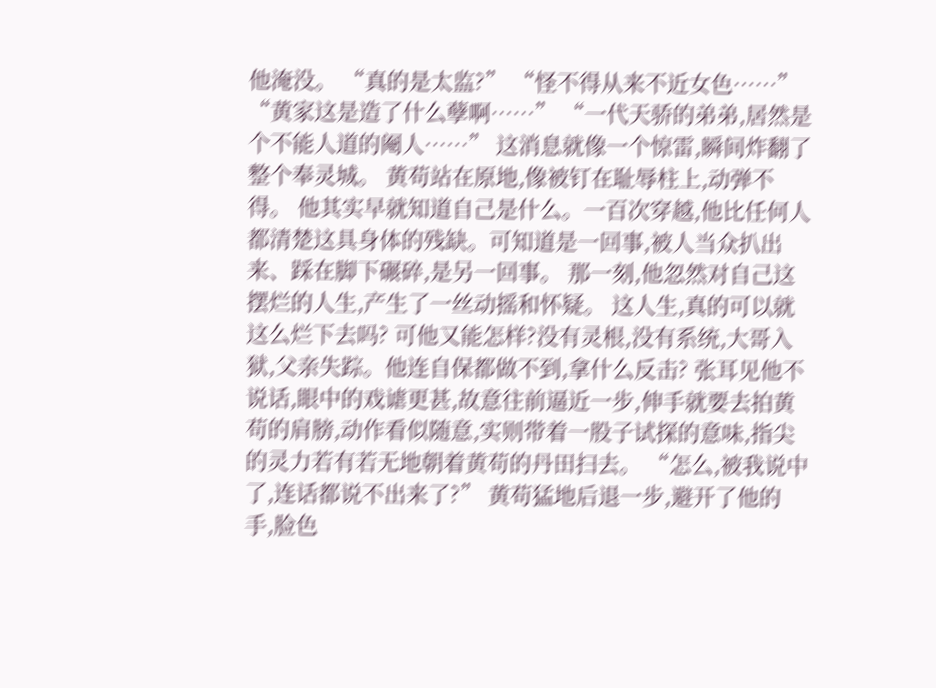他淹没。 “真的是太监?” “怪不得从来不近女色……” “黄家这是造了什么孽啊……” “一代天骄的弟弟,居然是个不能人道的阉人……” 这消息就像一个惊雷,瞬间炸翻了整个奉灵城。 黄苟站在原地,像被钉在耻辱柱上,动弹不得。 他其实早就知道自己是什么。一百次穿越,他比任何人都清楚这具身体的残缺。可知道是一回事,被人当众扒出来、踩在脚下碾碎,是另一回事。 那一刻,他忽然对自己这摆烂的人生,产生了一丝动摇和怀疑。 这人生,真的可以就这么烂下去吗? 可他又能怎样?没有灵根,没有系统,大哥入狱,父亲失踪。他连自保都做不到,拿什么反击? 张耳见他不说话,眼中的戏谑更甚,故意往前逼近一步,伸手就要去拍黄苟的肩膀,动作看似随意,实则带着一股子试探的意味,指尖的灵力若有若无地朝着黄苟的丹田扫去。 “怎么,被我说中了,连话都说不出来了?” 黄苟猛地后退一步,避开了他的手,脸色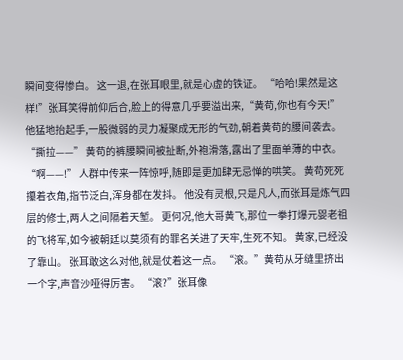瞬间变得惨白。 这一退,在张耳眼里,就是心虚的铁证。 “哈哈!果然是这样!”张耳笑得前仰后合,脸上的得意几乎要溢出来,“黄苟,你也有今天!” 他猛地抬起手,一股微弱的灵力凝聚成无形的气劲,朝着黄苟的腰间袭去。 “撕拉——” 黄苟的裤腰瞬间被扯断,外袍滑落,露出了里面单薄的中衣。 “啊——!” 人群中传来一阵惊呼,随即是更加肆无忌惮的哄笑。 黄苟死死攥着衣角,指节泛白,浑身都在发抖。 他没有灵根,只是凡人,而张耳是炼气四层的修士,两人之间隔着天堑。 更何况,他大哥黄飞,那位一拳打爆元婴老祖的飞将军,如今被朝廷以莫须有的罪名关进了天牢,生死不知。 黄家,已经没了靠山。 张耳敢这么对他,就是仗着这一点。 “滚。”黄苟从牙缝里挤出一个字,声音沙哑得厉害。 “滚?”张耳像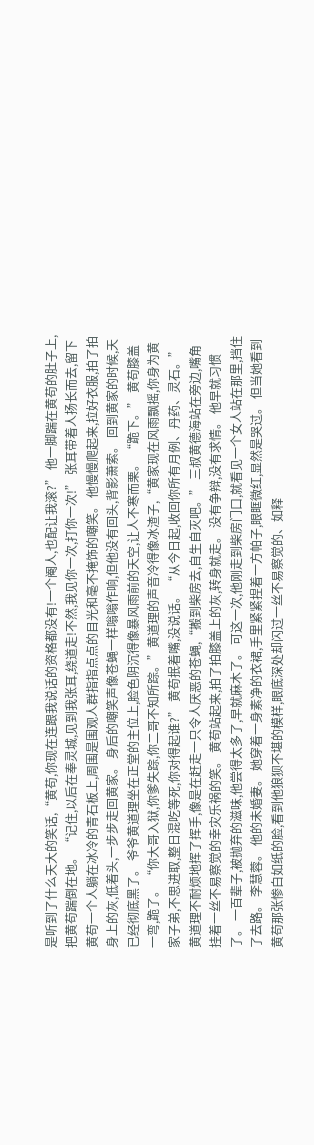是听到了什么天大的笑话,“黄苟,你现在连跟我说话的资格都没有!一个阉人,也配让我滚?” 他一脚踹在黄苟的肚子上,把黄苟踹倒在地。 “记住,以后在奉灵城,见到我张耳,绕道走!不然,我见你一次,打你一次!” 张耳带着人扬长而去,留下黄苟一个人躺在冰冷的青石板上,周围是围观人群指指点点的目光和毫不掩饰的嘲笑。 他慢慢爬起来,拉好衣服,拍了拍身上的灰,低着头,一步步走回黄家。 身后的嘲笑声像苍蝇一样嗡嗡作响,但他没有回头,背影萧索。 回到黄家的时候,天已经彻底黑了。 爷爷黄道理坐在正堂的主位上,脸色阴沉得像暴风雨前的天空,让人不寒而栗。 “跪下。” 黄苟膝盖一弯,跪了。 “你大哥入狱,你爹失踪,你二哥不知所踪。”黄道理的声音冷得像冰渣子,“黄家现在风雨飘摇,你身为黄家子弟,不思进取,整日混吃等死,你对得起谁?” 黄苟抿着嘴,没说话。 “从今日起,收回你所有月例、丹药、灵石。”黄道理不耐烦地挥了挥手,像是在赶走一只令人厌恶的苍蝇,“搬到柴房去,自生自灭吧。” 三叔黄德海站在旁边,嘴角挂着一丝不易察觉的幸灾乐祸的笑。 黄苟站起来,拍了拍膝盖上的灰,转身就走。 没有争辩,没有求情。 他早就习惯了。 一百辈子,被抛弃的滋味,他尝得太多了,早就麻木了。 可这一次,他刚走到柴房门口,就看见一个女人站在那里,挡住了去路。 李慧蓉。 他的未婚妻。 她穿着一身素净的衣裙,手里紧紧捏着一方帕子,眼眶微红,显然是哭过。 但当她看到黄苟那张惨白如纸的脸,看到他狼狈不堪的模样,眼底深处却闪过一丝不易察觉的、如释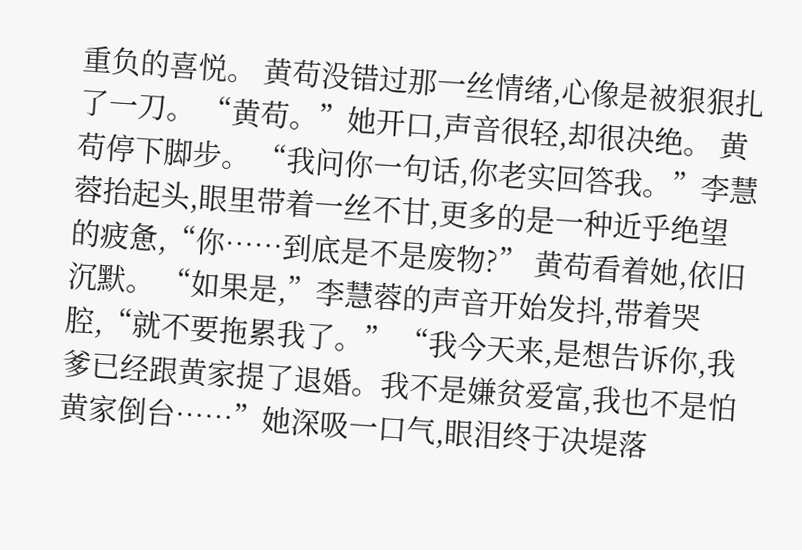重负的喜悦。 黄苟没错过那一丝情绪,心像是被狠狠扎了一刀。 “黄苟。”她开口,声音很轻,却很决绝。 黄苟停下脚步。 “我问你一句话,你老实回答我。”李慧蓉抬起头,眼里带着一丝不甘,更多的是一种近乎绝望的疲惫,“你……到底是不是废物?” 黄苟看着她,依旧沉默。 “如果是,”李慧蓉的声音开始发抖,带着哭腔,“就不要拖累我了。” “我今天来,是想告诉你,我爹已经跟黄家提了退婚。我不是嫌贫爱富,我也不是怕黄家倒台……”她深吸一口气,眼泪终于决堤落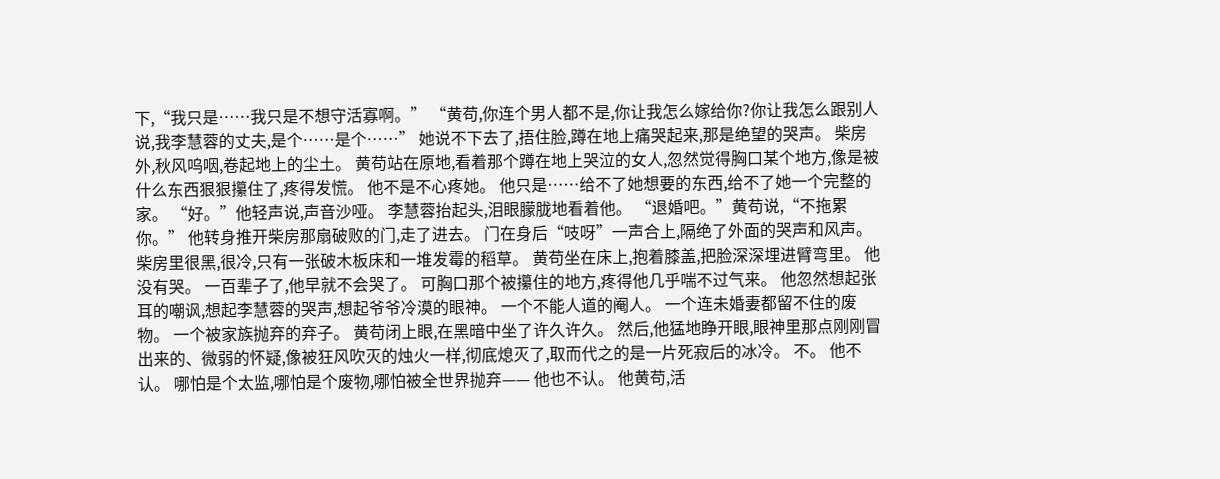下,“我只是……我只是不想守活寡啊。” “黄苟,你连个男人都不是,你让我怎么嫁给你?你让我怎么跟别人说,我李慧蓉的丈夫,是个……是个……” 她说不下去了,捂住脸,蹲在地上痛哭起来,那是绝望的哭声。 柴房外,秋风呜咽,卷起地上的尘土。 黄苟站在原地,看着那个蹲在地上哭泣的女人,忽然觉得胸口某个地方,像是被什么东西狠狠攥住了,疼得发慌。 他不是不心疼她。 他只是……给不了她想要的东西,给不了她一个完整的家。 “好。”他轻声说,声音沙哑。 李慧蓉抬起头,泪眼朦胧地看着他。 “退婚吧。”黄苟说,“不拖累你。” 他转身推开柴房那扇破败的门,走了进去。 门在身后“吱呀”一声合上,隔绝了外面的哭声和风声。 柴房里很黑,很冷,只有一张破木板床和一堆发霉的稻草。 黄苟坐在床上,抱着膝盖,把脸深深埋进臂弯里。 他没有哭。 一百辈子了,他早就不会哭了。 可胸口那个被攥住的地方,疼得他几乎喘不过气来。 他忽然想起张耳的嘲讽,想起李慧蓉的哭声,想起爷爷冷漠的眼神。 一个不能人道的阉人。 一个连未婚妻都留不住的废物。 一个被家族抛弃的弃子。 黄苟闭上眼,在黑暗中坐了许久许久。 然后,他猛地睁开眼,眼神里那点刚刚冒出来的、微弱的怀疑,像被狂风吹灭的烛火一样,彻底熄灭了,取而代之的是一片死寂后的冰冷。 不。 他不认。 哪怕是个太监,哪怕是个废物,哪怕被全世界抛弃—— 他也不认。 他黄苟,活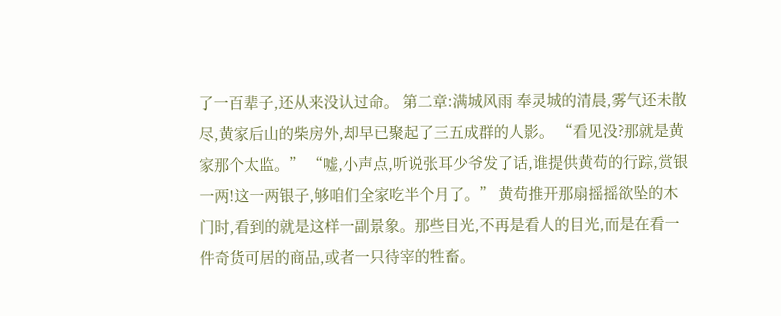了一百辈子,还从来没认过命。 第二章:满城风雨 奉灵城的清晨,雾气还未散尽,黄家后山的柴房外,却早已聚起了三五成群的人影。 “看见没?那就是黄家那个太监。” “嘘,小声点,听说张耳少爷发了话,谁提供黄苟的行踪,赏银一两!这一两银子,够咱们全家吃半个月了。” 黄苟推开那扇摇摇欲坠的木门时,看到的就是这样一副景象。那些目光,不再是看人的目光,而是在看一件奇货可居的商品,或者一只待宰的牲畜。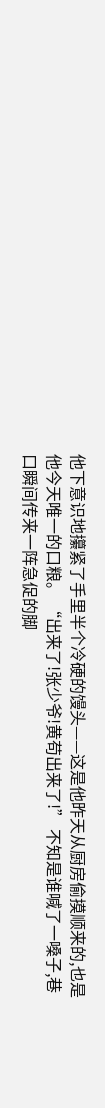他下意识地攥紧了手里半个冷硬的馒头——这是他昨天从厨房偷摸顺来的,也是他今天唯一的口粮。 “出来了!张少爷!黄苟出来了!” 不知是谁喊了一嗓子,巷口瞬间传来一阵急促的脚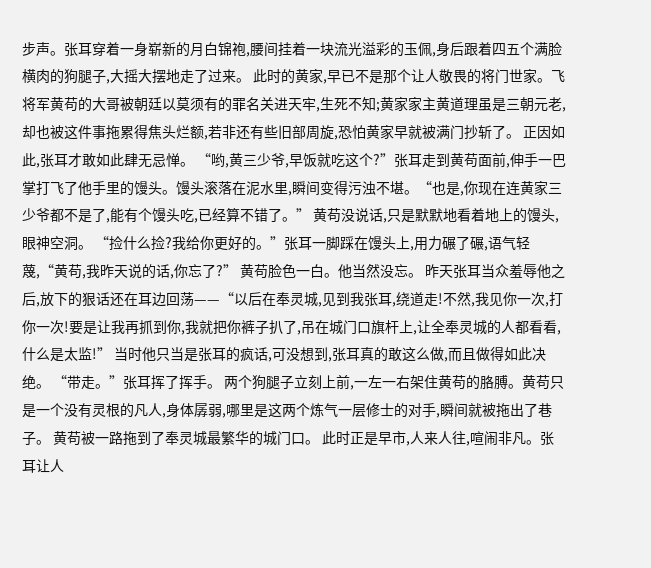步声。张耳穿着一身崭新的月白锦袍,腰间挂着一块流光溢彩的玉佩,身后跟着四五个满脸横肉的狗腿子,大摇大摆地走了过来。 此时的黄家,早已不是那个让人敬畏的将门世家。飞将军黄苟的大哥被朝廷以莫须有的罪名关进天牢,生死不知;黄家家主黄道理虽是三朝元老,却也被这件事拖累得焦头烂额,若非还有些旧部周旋,恐怕黄家早就被满门抄斩了。 正因如此,张耳才敢如此肆无忌惮。 “哟,黄三少爷,早饭就吃这个?”张耳走到黄苟面前,伸手一巴掌打飞了他手里的馒头。馒头滚落在泥水里,瞬间变得污浊不堪。“也是,你现在连黄家三少爷都不是了,能有个馒头吃,已经算不错了。” 黄苟没说话,只是默默地看着地上的馒头,眼神空洞。 “捡什么捡?我给你更好的。”张耳一脚踩在馒头上,用力碾了碾,语气轻蔑,“黄苟,我昨天说的话,你忘了?” 黄苟脸色一白。他当然没忘。 昨天张耳当众羞辱他之后,放下的狠话还在耳边回荡——“以后在奉灵城,见到我张耳,绕道走!不然,我见你一次,打你一次!要是让我再抓到你,我就把你裤子扒了,吊在城门口旗杆上,让全奉灵城的人都看看,什么是太监!” 当时他只当是张耳的疯话,可没想到,张耳真的敢这么做,而且做得如此决绝。 “带走。”张耳挥了挥手。 两个狗腿子立刻上前,一左一右架住黄苟的胳膊。黄苟只是一个没有灵根的凡人,身体孱弱,哪里是这两个炼气一层修士的对手,瞬间就被拖出了巷子。 黄苟被一路拖到了奉灵城最繁华的城门口。 此时正是早市,人来人往,喧闹非凡。张耳让人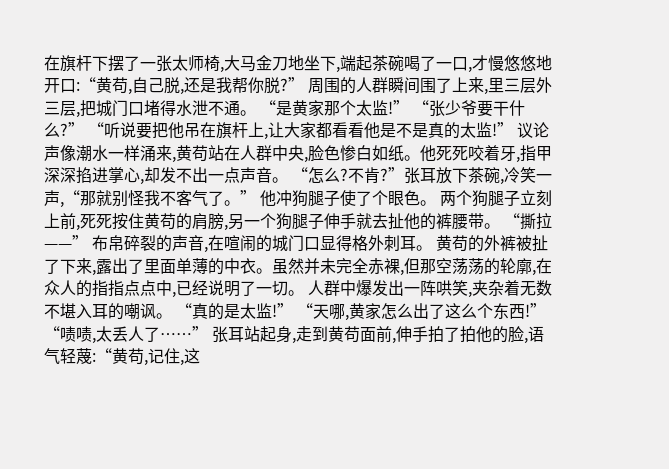在旗杆下摆了一张太师椅,大马金刀地坐下,端起茶碗喝了一口,才慢悠悠地开口:“黄苟,自己脱,还是我帮你脱?” 周围的人群瞬间围了上来,里三层外三层,把城门口堵得水泄不通。 “是黄家那个太监!” “张少爷要干什么?” “听说要把他吊在旗杆上,让大家都看看他是不是真的太监!” 议论声像潮水一样涌来,黄苟站在人群中央,脸色惨白如纸。他死死咬着牙,指甲深深掐进掌心,却发不出一点声音。 “怎么?不肯?”张耳放下茶碗,冷笑一声,“那就别怪我不客气了。” 他冲狗腿子使了个眼色。 两个狗腿子立刻上前,死死按住黄苟的肩膀,另一个狗腿子伸手就去扯他的裤腰带。 “撕拉——” 布帛碎裂的声音,在喧闹的城门口显得格外刺耳。 黄苟的外裤被扯了下来,露出了里面单薄的中衣。虽然并未完全赤裸,但那空荡荡的轮廓,在众人的指指点点中,已经说明了一切。 人群中爆发出一阵哄笑,夹杂着无数不堪入耳的嘲讽。 “真的是太监!” “天哪,黄家怎么出了这么个东西!” “啧啧,太丢人了……” 张耳站起身,走到黄苟面前,伸手拍了拍他的脸,语气轻蔑:“黄苟,记住,这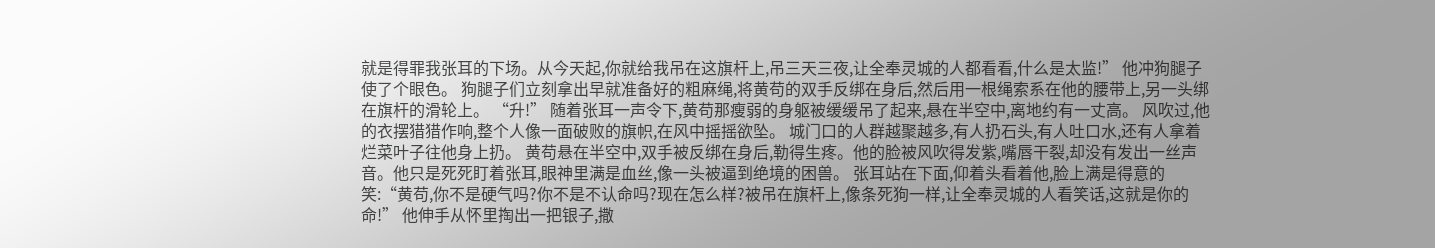就是得罪我张耳的下场。从今天起,你就给我吊在这旗杆上,吊三天三夜,让全奉灵城的人都看看,什么是太监!” 他冲狗腿子使了个眼色。 狗腿子们立刻拿出早就准备好的粗麻绳,将黄苟的双手反绑在身后,然后用一根绳索系在他的腰带上,另一头绑在旗杆的滑轮上。 “升!” 随着张耳一声令下,黄苟那瘦弱的身躯被缓缓吊了起来,悬在半空中,离地约有一丈高。 风吹过,他的衣摆猎猎作响,整个人像一面破败的旗帜,在风中摇摇欲坠。 城门口的人群越聚越多,有人扔石头,有人吐口水,还有人拿着烂菜叶子往他身上扔。 黄苟悬在半空中,双手被反绑在身后,勒得生疼。他的脸被风吹得发紫,嘴唇干裂,却没有发出一丝声音。他只是死死盯着张耳,眼神里满是血丝,像一头被逼到绝境的困兽。 张耳站在下面,仰着头看着他,脸上满是得意的笑:“黄苟,你不是硬气吗?你不是不认命吗?现在怎么样?被吊在旗杆上,像条死狗一样,让全奉灵城的人看笑话,这就是你的命!” 他伸手从怀里掏出一把银子,撒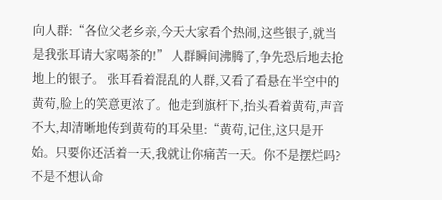向人群:“各位父老乡亲,今天大家看个热闹,这些银子,就当是我张耳请大家喝茶的!” 人群瞬间沸腾了,争先恐后地去抢地上的银子。 张耳看着混乱的人群,又看了看悬在半空中的黄苟,脸上的笑意更浓了。他走到旗杆下,抬头看着黄苟,声音不大,却清晰地传到黄苟的耳朵里:“黄苟,记住,这只是开始。只要你还活着一天,我就让你痛苦一天。你不是摆烂吗?不是不想认命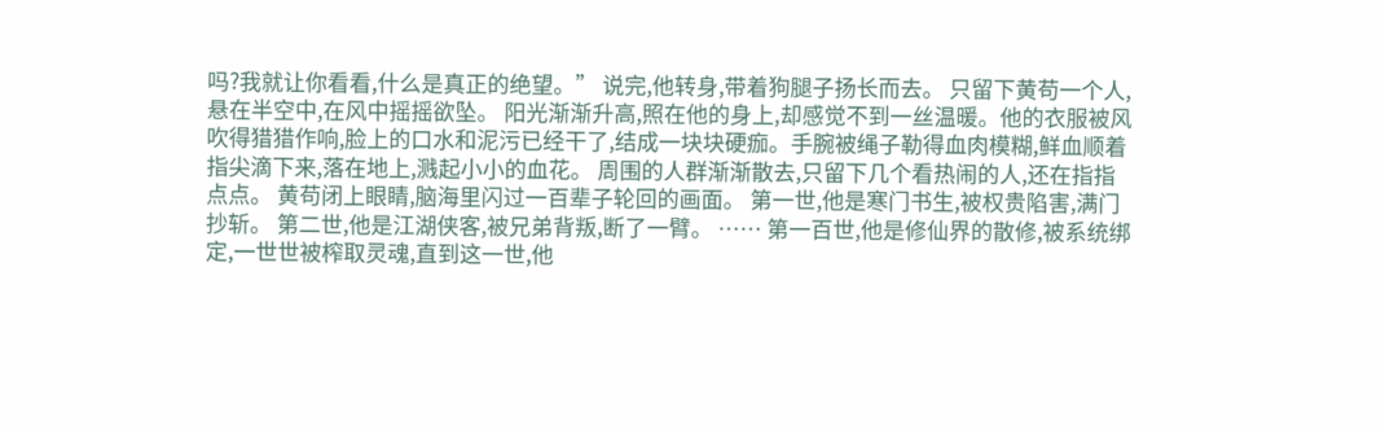吗?我就让你看看,什么是真正的绝望。” 说完,他转身,带着狗腿子扬长而去。 只留下黄苟一个人,悬在半空中,在风中摇摇欲坠。 阳光渐渐升高,照在他的身上,却感觉不到一丝温暖。他的衣服被风吹得猎猎作响,脸上的口水和泥污已经干了,结成一块块硬痂。手腕被绳子勒得血肉模糊,鲜血顺着指尖滴下来,落在地上,溅起小小的血花。 周围的人群渐渐散去,只留下几个看热闹的人,还在指指点点。 黄苟闭上眼睛,脑海里闪过一百辈子轮回的画面。 第一世,他是寒门书生,被权贵陷害,满门抄斩。 第二世,他是江湖侠客,被兄弟背叛,断了一臂。 …… 第一百世,他是修仙界的散修,被系统绑定,一世世被榨取灵魂,直到这一世,他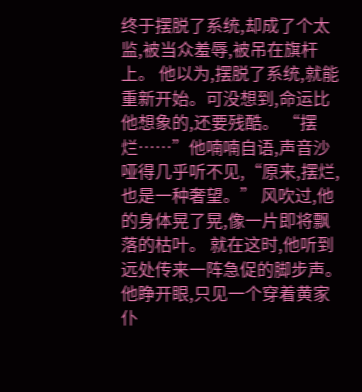终于摆脱了系统,却成了个太监,被当众羞辱,被吊在旗杆上。 他以为,摆脱了系统,就能重新开始。可没想到,命运比他想象的,还要残酷。 “摆烂……”他喃喃自语,声音沙哑得几乎听不见,“原来,摆烂,也是一种奢望。” 风吹过,他的身体晃了晃,像一片即将飘落的枯叶。 就在这时,他听到远处传来一阵急促的脚步声。 他睁开眼,只见一个穿着黄家仆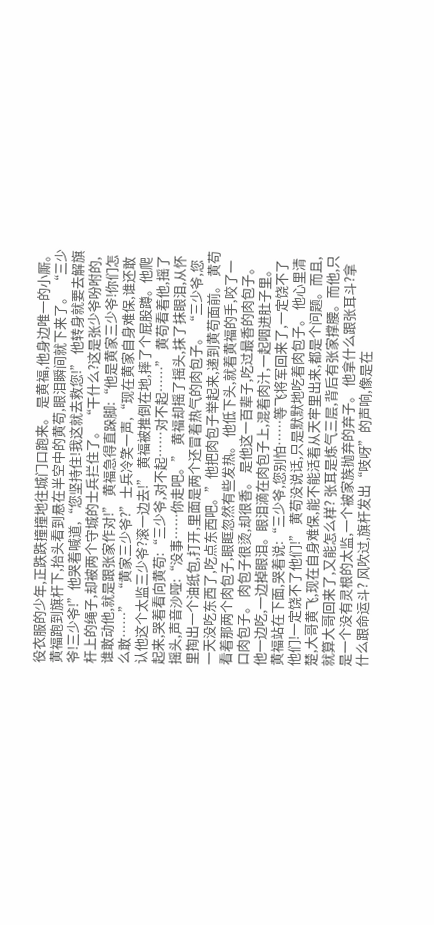役衣服的少年,正跌跌撞撞地往城门口跑来。 是黄福,他身边唯一的小厮。 黄福跑到旗杆下,抬头看到悬在半空中的黄苟,眼泪瞬间就下来了。 “三少爷!三少爷!”他哭着喊道,“您坚持住!我这就去救您!” 他转身就要去解旗杆上的绳子,却被两个守城的士兵拦住了。 “干什么?这是张少爷吩咐的,谁敢动他,就是跟张家作对!” 黄福急得直跺脚:“他是黄家三少爷!你们怎么敢……” “黄家三少爷?”士兵冷笑一声,“现在黄家自身难保,谁还敢认他这个太监三少爷?滚一边去!” 黄福被推倒在地,摔了个屁股蹲。他爬起来,哭着看向黄苟:“三少爷,对不起……对不起……” 黄苟看着他,摇了摇头,声音沙哑:“没事……你走吧。” 黄福却摇了摇头,抹了抹眼泪,从怀里掏出一个油纸包,打开,里面是两个还冒着热气的肉包子。 “三少爷,您一天没吃东西了,吃点东西吧。”他把肉包子举起来,递到黄苟面前。 黄苟看着那两个肉包子,眼眶忽然有些发热。 他低下头,就着黄福的手,咬了一口肉包子。 肉包子很烫,却很香。 是他这一百辈子,吃过最香的肉包子。 他一边吃,一边掉眼泪。眼泪滴在肉包子上,混着肉汁,一起咽进肚子里。 黄福站在下面,哭着说:“三少爷,您别怕……等飞将军回来了,一定饶不了他们!一定饶不了他们!” 黄苟没说话,只是默默地吃着肉包子。 他心里清楚,大哥黄飞,现在自身难保,能不能活着从天牢里出来,都是个问题。而且,就算大哥回来了,又能怎么样? 张耳是炼气三层,背后有张家撑腰。而他,只是一个没有灵根的太监,一个被家族抛弃的弃子。 他拿什么跟张耳斗?拿什么跟命运斗? 风吹过,旗杆发出“吱呀”的声响,像是在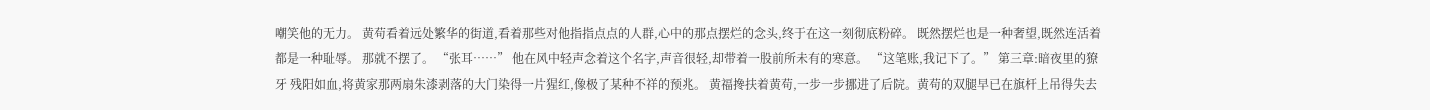嘲笑他的无力。 黄苟看着远处繁华的街道,看着那些对他指指点点的人群,心中的那点摆烂的念头,终于在这一刻彻底粉碎。 既然摆烂也是一种奢望,既然连活着都是一种耻辱。 那就不摆了。 “张耳……” 他在风中轻声念着这个名字,声音很轻,却带着一股前所未有的寒意。 “这笔账,我记下了。” 第三章:暗夜里的獠牙 残阳如血,将黄家那两扇朱漆剥落的大门染得一片猩红,像极了某种不祥的预兆。 黄福搀扶着黄苟,一步一步挪进了后院。黄苟的双腿早已在旗杆上吊得失去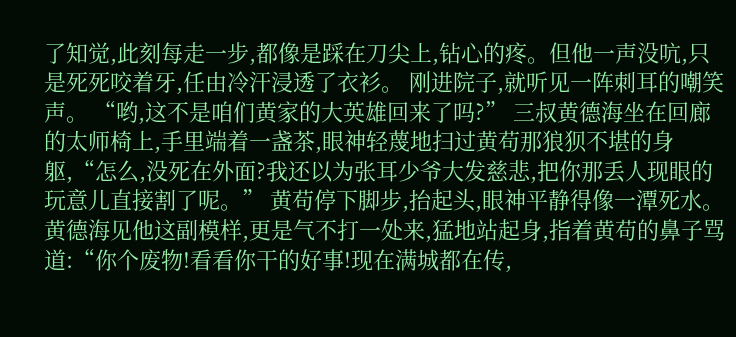了知觉,此刻每走一步,都像是踩在刀尖上,钻心的疼。但他一声没吭,只是死死咬着牙,任由冷汗浸透了衣衫。 刚进院子,就听见一阵刺耳的嘲笑声。 “哟,这不是咱们黄家的大英雄回来了吗?” 三叔黄德海坐在回廊的太师椅上,手里端着一盏茶,眼神轻蔑地扫过黄苟那狼狈不堪的身躯,“怎么,没死在外面?我还以为张耳少爷大发慈悲,把你那丢人现眼的玩意儿直接割了呢。” 黄苟停下脚步,抬起头,眼神平静得像一潭死水。 黄德海见他这副模样,更是气不打一处来,猛地站起身,指着黄苟的鼻子骂道:“你个废物!看看你干的好事!现在满城都在传,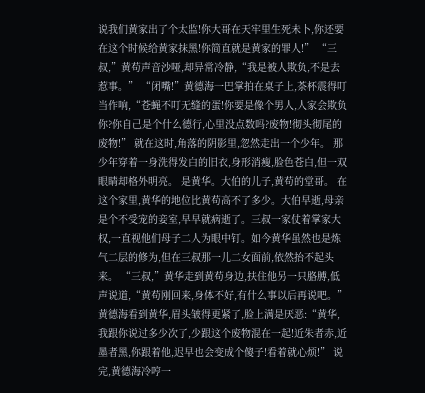说我们黄家出了个太监!你大哥在天牢里生死未卜,你还要在这个时候给黄家抹黑!你简直就是黄家的罪人!” “三叔,”黄苟声音沙哑,却异常冷静,“我是被人欺负,不是去惹事。” “闭嘴!”黄德海一巴掌拍在桌子上,茶杯震得叮当作响,“苍蝇不叮无缝的蛋!你要是像个男人,人家会欺负你?你自己是个什么德行,心里没点数吗?废物!彻头彻尾的废物!” 就在这时,角落的阴影里,忽然走出一个少年。 那少年穿着一身洗得发白的旧衣,身形消瘦,脸色苍白,但一双眼睛却格外明亮。 是黄华。大伯的儿子,黄苟的堂哥。 在这个家里,黄华的地位比黄苟高不了多少。大伯早逝,母亲是个不受宠的妾室,早早就病逝了。三叔一家仗着掌家大权,一直视他们母子二人为眼中钉。如今黄华虽然也是炼气二层的修为,但在三叔那一儿二女面前,依然抬不起头来。 “三叔,”黄华走到黄苟身边,扶住他另一只胳膊,低声说道,“黄苟刚回来,身体不好,有什么事以后再说吧。” 黄德海看到黄华,眉头皱得更紧了,脸上满是厌恶:“黄华,我跟你说过多少次了,少跟这个废物混在一起!近朱者赤,近墨者黑,你跟着他,迟早也会变成个傻子!看着就心烦!” 说完,黄德海冷哼一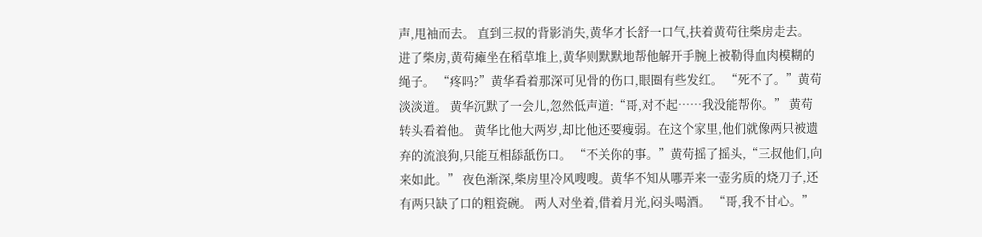声,甩袖而去。 直到三叔的背影消失,黄华才长舒一口气,扶着黄苟往柴房走去。 进了柴房,黄苟瘫坐在稻草堆上,黄华则默默地帮他解开手腕上被勒得血肉模糊的绳子。 “疼吗?”黄华看着那深可见骨的伤口,眼圈有些发红。 “死不了。”黄苟淡淡道。 黄华沉默了一会儿,忽然低声道:“哥,对不起……我没能帮你。” 黄苟转头看着他。 黄华比他大两岁,却比他还要瘦弱。在这个家里,他们就像两只被遗弃的流浪狗,只能互相舔舐伤口。 “不关你的事。”黄苟摇了摇头,“三叔他们,向来如此。” 夜色渐深,柴房里冷风嗖嗖。黄华不知从哪弄来一壶劣质的烧刀子,还有两只缺了口的粗瓷碗。 两人对坐着,借着月光,闷头喝酒。 “哥,我不甘心。”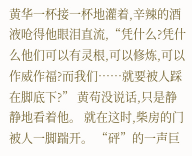黄华一杯接一杯地灌着,辛辣的酒液呛得他眼泪直流,“凭什么?凭什么他们可以有灵根,可以修炼,可以作威作福?而我们……就要被人踩在脚底下?” 黄苟没说话,只是静静地看着他。 就在这时,柴房的门被人一脚踹开。 “砰”的一声巨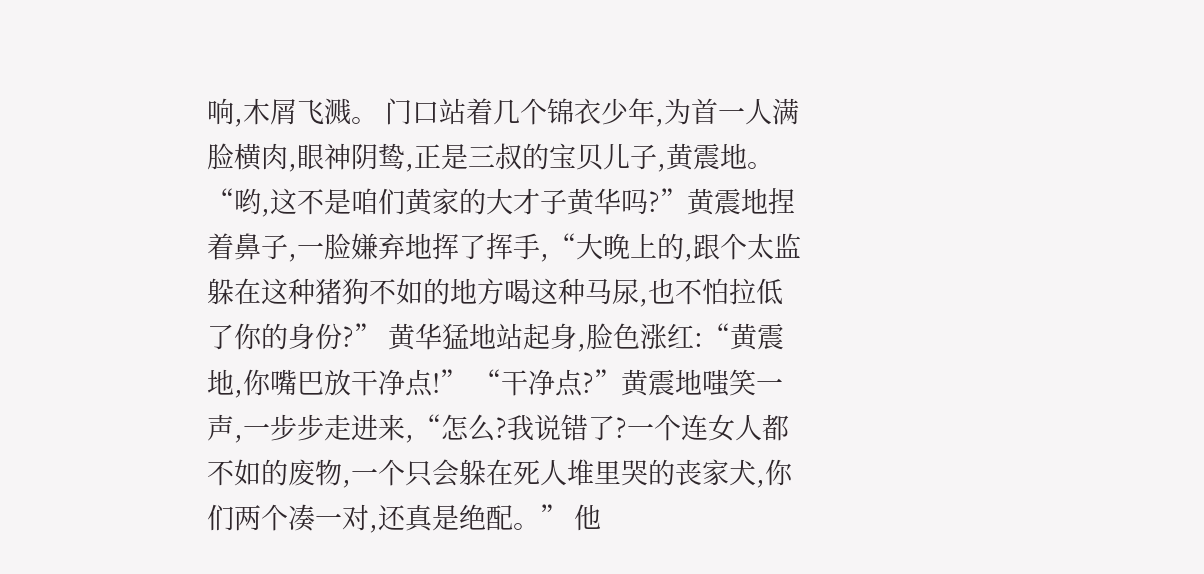响,木屑飞溅。 门口站着几个锦衣少年,为首一人满脸横肉,眼神阴鸷,正是三叔的宝贝儿子,黄震地。 “哟,这不是咱们黄家的大才子黄华吗?”黄震地捏着鼻子,一脸嫌弃地挥了挥手,“大晚上的,跟个太监躲在这种猪狗不如的地方喝这种马尿,也不怕拉低了你的身份?” 黄华猛地站起身,脸色涨红:“黄震地,你嘴巴放干净点!” “干净点?”黄震地嗤笑一声,一步步走进来,“怎么?我说错了?一个连女人都不如的废物,一个只会躲在死人堆里哭的丧家犬,你们两个凑一对,还真是绝配。” 他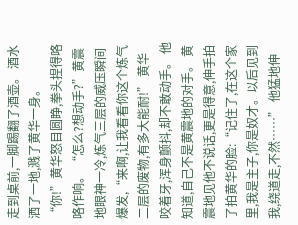走到桌前,一脚踢翻了酒壶。 酒水洒了一地,溅了黄华一身。 “你!”黄华怒目圆睁,拳头捏得咯咯作响。 “怎么?想动手?”黄震地眼神一冷,炼气三层的威压瞬间爆发,“来啊,让我看看你这个炼气二层的废物,有多大能耐!” 黄华咬着牙,浑身颤抖,却不敢动手。 他知道,自己不是黄震地的对手。 黄震地见他不说话,更是得意,伸手拍了拍黄华的脸:“记住了,在这个家里,我是主子,你是奴才。以后见到我,绕道走,不然……” 他猛地伸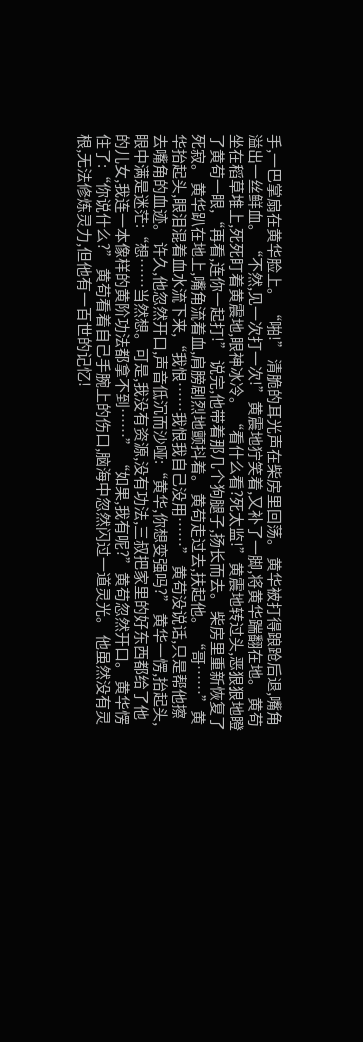手,一巴掌扇在黄华脸上。 “啪!” 清脆的耳光声在柴房里回荡。 黄华被打得踉跄后退,嘴角溢出一丝鲜血。 “不然,见一次打一次!”黄震地狞笑着,又补了一脚,将黄华踹翻在地。 黄苟坐在稻草堆上,死死盯着黄震地,眼神冰冷。 “看什么看?死太监!”黄震地转过头,恶狠狠地瞪了黄苟一眼,“再看,连你一起打!” 说完,他带着那几个狗腿子,扬长而去。 柴房里重新恢复了死寂。 黄华趴在地上,嘴角流着血,肩膀剧烈地颤抖着。 黄苟走过去,扶起他。 “哥……”黄华抬起头,眼泪混着血水流下来,“我恨……我恨我自己没用……” 黄苟没说话,只是帮他擦去嘴角的血迹。 许久,他忽然开口,声音低沉而沙哑:“黄华,你想变强吗?” 黄华一愣,抬起头,眼中满是迷茫:“想……当然想。可是,我没有资源,没有功法,三叔把家里的好东西都给了他的儿女,我连一本像样的黄阶功法都拿不到……” “如果,我有呢?”黄苟忽然开口。 黄华愣住了:“你说什么?” 黄苟看着自己手腕上的伤口,脑海中忽然闪过一道灵光。 他虽然没有灵根,无法修炼灵力,但他有一百世的记忆!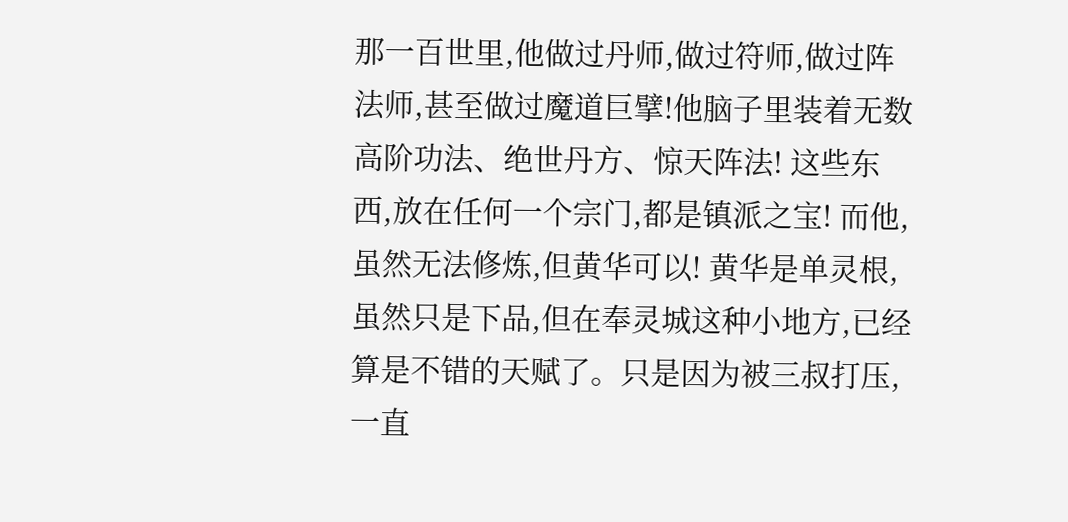那一百世里,他做过丹师,做过符师,做过阵法师,甚至做过魔道巨擘!他脑子里装着无数高阶功法、绝世丹方、惊天阵法! 这些东西,放在任何一个宗门,都是镇派之宝! 而他,虽然无法修炼,但黄华可以! 黄华是单灵根,虽然只是下品,但在奉灵城这种小地方,已经算是不错的天赋了。只是因为被三叔打压,一直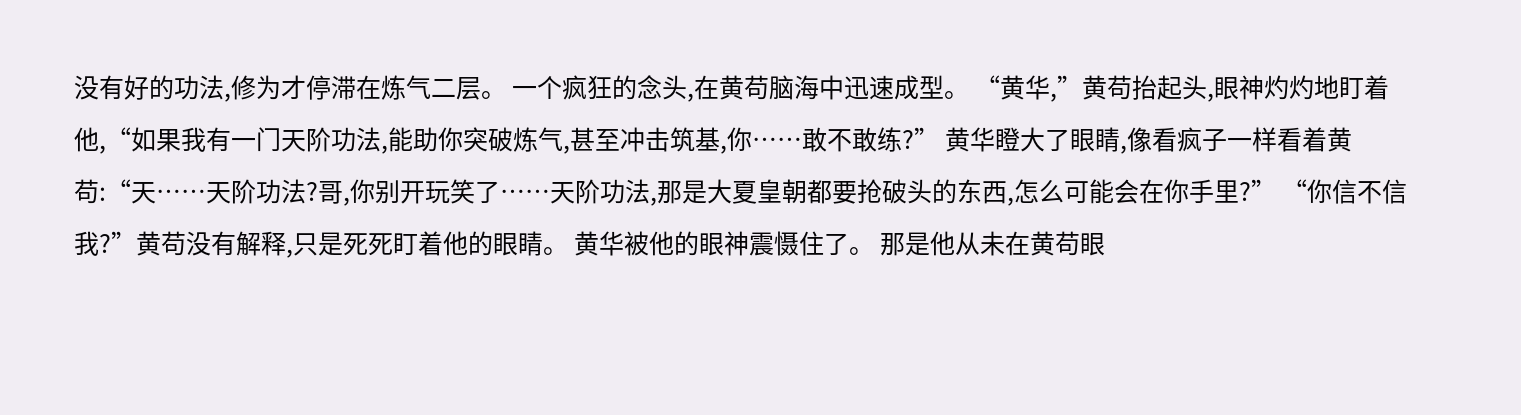没有好的功法,修为才停滞在炼气二层。 一个疯狂的念头,在黄苟脑海中迅速成型。 “黄华,”黄苟抬起头,眼神灼灼地盯着他,“如果我有一门天阶功法,能助你突破炼气,甚至冲击筑基,你……敢不敢练?” 黄华瞪大了眼睛,像看疯子一样看着黄苟:“天……天阶功法?哥,你别开玩笑了……天阶功法,那是大夏皇朝都要抢破头的东西,怎么可能会在你手里?” “你信不信我?”黄苟没有解释,只是死死盯着他的眼睛。 黄华被他的眼神震慑住了。 那是他从未在黄苟眼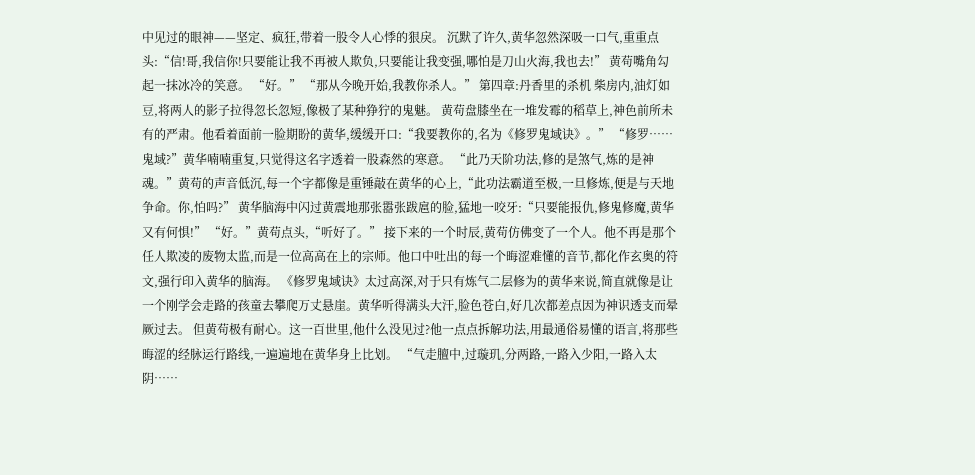中见过的眼神——坚定、疯狂,带着一股令人心悸的狠戾。 沉默了许久,黄华忽然深吸一口气,重重点头:“信!哥,我信你!只要能让我不再被人欺负,只要能让我变强,哪怕是刀山火海,我也去!” 黄苟嘴角勾起一抹冰冷的笑意。 “好。” “那从今晚开始,我教你杀人。” 第四章:丹香里的杀机 柴房内,油灯如豆,将两人的影子拉得忽长忽短,像极了某种狰狞的鬼魅。 黄苟盘膝坐在一堆发霉的稻草上,神色前所未有的严肃。他看着面前一脸期盼的黄华,缓缓开口:“我要教你的,名为《修罗鬼域诀》。” “修罗……鬼域?”黄华喃喃重复,只觉得这名字透着一股森然的寒意。 “此乃天阶功法,修的是煞气,炼的是神魂。”黄苟的声音低沉,每一个字都像是重锤敲在黄华的心上,“此功法霸道至极,一旦修炼,便是与天地争命。你,怕吗?” 黄华脑海中闪过黄震地那张嚣张跋扈的脸,猛地一咬牙:“只要能报仇,修鬼修魔,黄华又有何惧!” “好。”黄苟点头,“听好了。” 接下来的一个时辰,黄苟仿佛变了一个人。他不再是那个任人欺凌的废物太监,而是一位高高在上的宗师。他口中吐出的每一个晦涩难懂的音节,都化作玄奥的符文,强行印入黄华的脑海。 《修罗鬼域诀》太过高深,对于只有炼气二层修为的黄华来说,简直就像是让一个刚学会走路的孩童去攀爬万丈悬崖。黄华听得满头大汗,脸色苍白,好几次都差点因为神识透支而晕厥过去。 但黄苟极有耐心。这一百世里,他什么没见过?他一点点拆解功法,用最通俗易懂的语言,将那些晦涩的经脉运行路线,一遍遍地在黄华身上比划。 “气走膻中,过璇玑,分两路,一路入少阳,一路入太阴……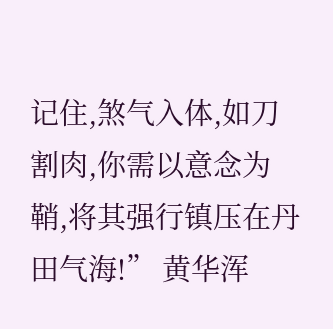记住,煞气入体,如刀割肉,你需以意念为鞘,将其强行镇压在丹田气海!” 黄华浑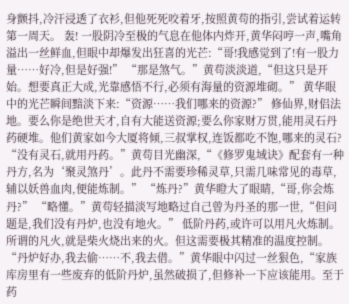身颤抖,冷汗浸透了衣衫,但他死死咬着牙,按照黄苟的指引,尝试着运转第一周天。 轰! 一股阴冷至极的气息在他体内炸开,黄华闷哼一声,嘴角溢出一丝鲜血,但眼中却爆发出狂喜的光芒:“哥!我感觉到了!有一股力量……好冷,但是好强!” “那是煞气。”黄苟淡淡道,“但这只是开始。想要真正大成,光靠感悟不行,必须有海量的资源堆砌。” 黄华眼中的光芒瞬间黯淡下来:“资源……我们哪来的资源?” 修仙界,财侣法地。要么你是绝世天才,自有大能送资源;要么你家财万贯,能用灵石丹药硬堆。他们黄家如今大厦将倾,三叔掌权,连饭都吃不饱,哪来的灵石? “没有灵石,就用丹药。”黄苟目光幽深,“《修罗鬼域诀》配套有一种丹方,名为‘聚灵煞丹’。此丹不需要珍稀灵草,只需几味常见的毒草,辅以妖兽血肉,便能炼制。” “炼丹?”黄华瞪大了眼睛,“哥,你会炼丹?” “略懂。”黄苟轻描淡写地略过自己曾为丹圣的那一世,“但问题是,我们没有丹炉,也没有地火。” 低阶丹药,或许可以用凡火炼制。所谓的凡火,就是柴火烧出来的火。但这需要极其精准的温度控制。 “丹炉好办,我去偷……不,我去借。”黄华眼中闪过一丝狠色,“家族库房里有一些废弃的低阶丹炉,虽然破损了,但修补一下应该能用。至于药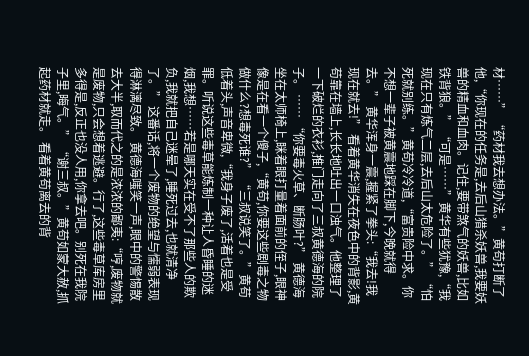材……” “药材我去想办法。”黄苟打断了他,“你现在的任务是,去后山猎杀妖兽,我要妖兽的精血和血肉。记住,要带煞气的妖兽,比如铁背狼。” “可是……”黄华有些犹豫,“我现在只有炼气二层,去后山太危险了。” “怕死就别练。”黄苟冷冷道,“富贵险中求。你不想一辈子被黄震地踩在脚下,今晚就得去。” 黄华浑身一震,握紧了拳头:“我去!我现在就去!” 看着黄华消失在夜色中的背影,黄苟靠在墙上,长长地吐出一口浊气。他整理了一下破烂的衣衫,推门走向了三叔黄德海的院子。 …… “你要毒火草、断肠叶?” 黄德海坐在太师椅上,眯着眼打量着面前的侄子,眼神像是在看一个傻子,“黄苟,你要这些剧毒之物做什么?想毒死谁?” “三叔说笑了。”黄苟低着头,声音卑微,“我身子废了,活着也是受罪。听说这些毒草能炼制一种让人昏睡的迷烟,我想……若是哪天实在受不了那些人的欺负,我就把自己迷晕了,睡死过去,也就清净了。” 这番话,将一个废物的绝望与懦弱表现得淋漓尽致。 黄德海嗤笑一声,眼中的警惕散去大半,取而代之的是浓浓的鄙夷:“哼,废物就是废物,只会想着逃避。行了,这些毒草库房里多得是,反正也没人用,你拿去吧。别死在我院子里,晦气。” “谢三叔。”黄苟如蒙大赦,抓起药材就走。 看着黄苟离去的背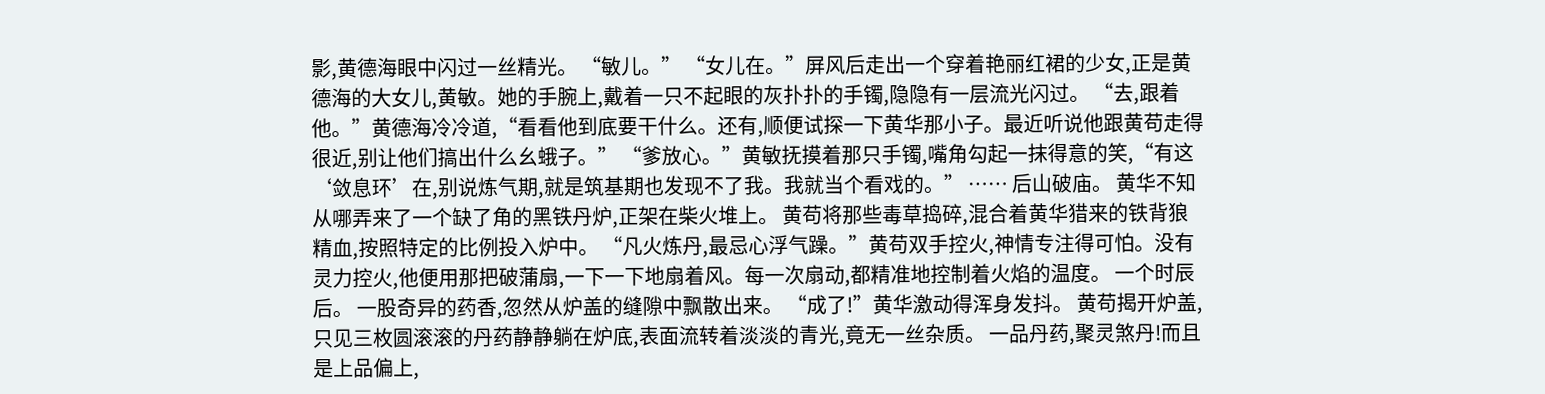影,黄德海眼中闪过一丝精光。 “敏儿。” “女儿在。”屏风后走出一个穿着艳丽红裙的少女,正是黄德海的大女儿,黄敏。她的手腕上,戴着一只不起眼的灰扑扑的手镯,隐隐有一层流光闪过。 “去,跟着他。”黄德海冷冷道,“看看他到底要干什么。还有,顺便试探一下黄华那小子。最近听说他跟黄苟走得很近,别让他们搞出什么幺蛾子。” “爹放心。”黄敏抚摸着那只手镯,嘴角勾起一抹得意的笑,“有这‘敛息环’在,别说炼气期,就是筑基期也发现不了我。我就当个看戏的。” …… 后山破庙。 黄华不知从哪弄来了一个缺了角的黑铁丹炉,正架在柴火堆上。 黄苟将那些毒草捣碎,混合着黄华猎来的铁背狼精血,按照特定的比例投入炉中。 “凡火炼丹,最忌心浮气躁。”黄苟双手控火,神情专注得可怕。没有灵力控火,他便用那把破蒲扇,一下一下地扇着风。每一次扇动,都精准地控制着火焰的温度。 一个时辰后。 一股奇异的药香,忽然从炉盖的缝隙中飘散出来。 “成了!”黄华激动得浑身发抖。 黄苟揭开炉盖,只见三枚圆滚滚的丹药静静躺在炉底,表面流转着淡淡的青光,竟无一丝杂质。 一品丹药,聚灵煞丹!而且是上品偏上,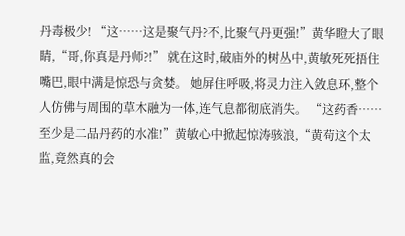丹毒极少! “这……这是聚气丹?不,比聚气丹更强!”黄华瞪大了眼睛,“哥,你真是丹师?!” 就在这时,破庙外的树丛中,黄敏死死捂住嘴巴,眼中满是惊恐与贪婪。 她屏住呼吸,将灵力注入敛息环,整个人仿佛与周围的草木融为一体,连气息都彻底消失。 “这药香……至少是二品丹药的水准!”黄敏心中掀起惊涛骇浪,“黄苟这个太监,竟然真的会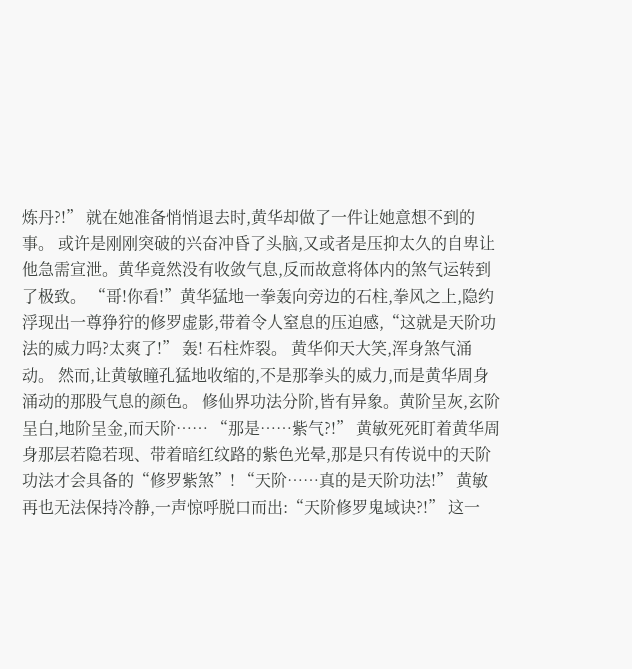炼丹?!” 就在她准备悄悄退去时,黄华却做了一件让她意想不到的事。 或许是刚刚突破的兴奋冲昏了头脑,又或者是压抑太久的自卑让他急需宣泄。黄华竟然没有收敛气息,反而故意将体内的煞气运转到了极致。 “哥!你看!”黄华猛地一拳轰向旁边的石柱,拳风之上,隐约浮现出一尊狰狞的修罗虚影,带着令人窒息的压迫感,“这就是天阶功法的威力吗?太爽了!” 轰! 石柱炸裂。 黄华仰天大笑,浑身煞气涌动。 然而,让黄敏瞳孔猛地收缩的,不是那拳头的威力,而是黄华周身涌动的那股气息的颜色。 修仙界功法分阶,皆有异象。黄阶呈灰,玄阶呈白,地阶呈金,而天阶…… “那是……紫气?!” 黄敏死死盯着黄华周身那层若隐若现、带着暗红纹路的紫色光晕,那是只有传说中的天阶功法才会具备的“修罗紫煞”! “天阶……真的是天阶功法!” 黄敏再也无法保持冷静,一声惊呼脱口而出:“天阶修罗鬼域诀?!” 这一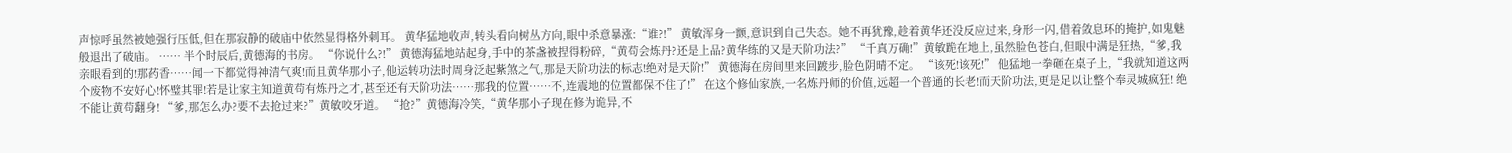声惊呼虽然被她强行压低,但在那寂静的破庙中依然显得格外刺耳。 黄华猛地收声,转头看向树丛方向,眼中杀意暴涨:“谁?!” 黄敏浑身一颤,意识到自己失态。她不再犹豫,趁着黄华还没反应过来,身形一闪,借着敛息环的掩护,如鬼魅般退出了破庙。 …… 半个时辰后,黄德海的书房。 “你说什么?!” 黄德海猛地站起身,手中的茶盏被捏得粉碎,“黄苟会炼丹?还是上品?黄华练的又是天阶功法?” “千真万确!”黄敏跪在地上,虽然脸色苍白,但眼中满是狂热,“爹,我亲眼看到的!那药香……闻一下都觉得神清气爽!而且黄华那小子,他运转功法时周身泛起紫煞之气,那是天阶功法的标志!绝对是天阶!” 黄德海在房间里来回踱步,脸色阴晴不定。 “该死!该死!” 他猛地一拳砸在桌子上,“我就知道这两个废物不安好心!怀璧其罪!若是让家主知道黄苟有炼丹之才,甚至还有天阶功法……那我的位置……不,连震地的位置都保不住了!” 在这个修仙家族,一名炼丹师的价值,远超一个普通的长老!而天阶功法,更是足以让整个奉灵城疯狂! 绝不能让黄苟翻身! “爹,那怎么办?要不去抢过来?”黄敏咬牙道。 “抢?”黄德海冷笑,“黄华那小子现在修为诡异,不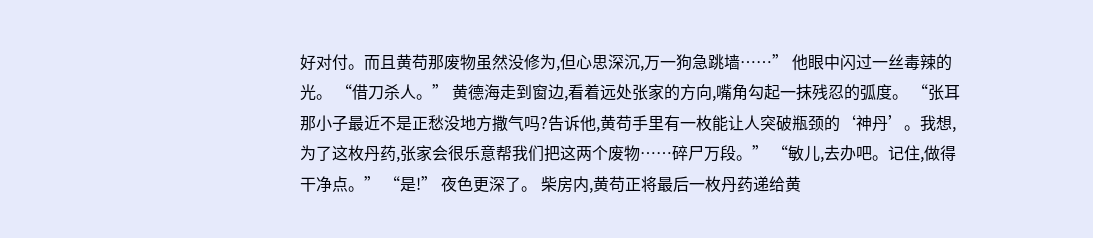好对付。而且黄苟那废物虽然没修为,但心思深沉,万一狗急跳墙……” 他眼中闪过一丝毒辣的光。 “借刀杀人。” 黄德海走到窗边,看着远处张家的方向,嘴角勾起一抹残忍的弧度。 “张耳那小子最近不是正愁没地方撒气吗?告诉他,黄苟手里有一枚能让人突破瓶颈的‘神丹’。我想,为了这枚丹药,张家会很乐意帮我们把这两个废物……碎尸万段。” “敏儿,去办吧。记住,做得干净点。” “是!” 夜色更深了。 柴房内,黄苟正将最后一枚丹药递给黄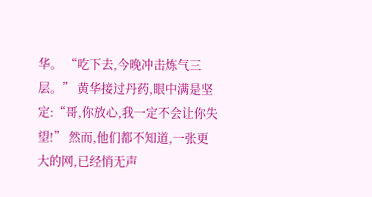华。 “吃下去,今晚冲击炼气三层。” 黄华接过丹药,眼中满是坚定:“哥,你放心,我一定不会让你失望!” 然而,他们都不知道,一张更大的网,已经悄无声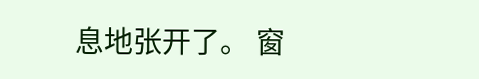息地张开了。 窗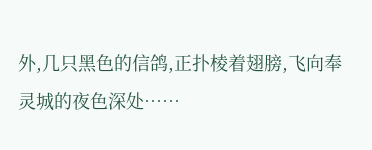外,几只黑色的信鸽,正扑棱着翅膀,飞向奉灵城的夜色深处……